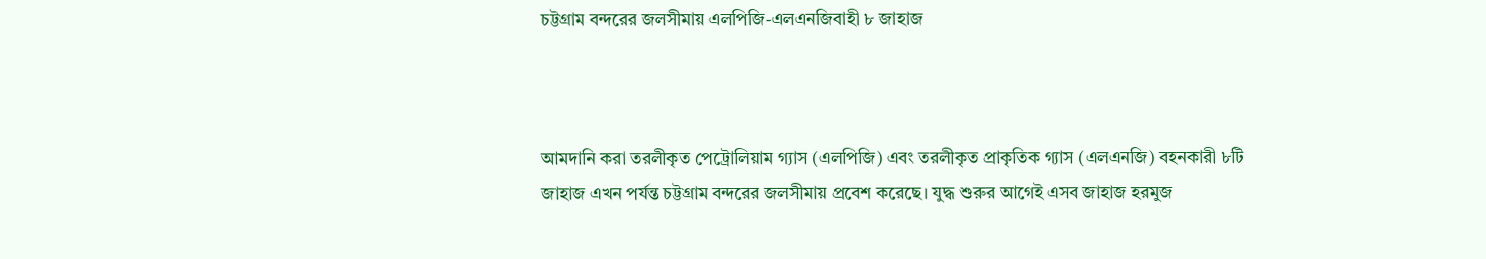চট্টগ্রাম বন্দরের জলসীমায় এলপিজি-এলএনজিবাহী ৮ জাহাজ



আমদানি করা তরলীকৃত পেট্রোলিয়াম গ্যাস (এলপিজি) এবং তরলীকৃত প্রাকৃতিক গ্যাস (এলএনজি) বহনকারী ৮টি জাহাজ এখন পর্যন্ত চট্টগ্রাম বন্দরের জলসীমায় প্রবেশ করেছে। যুদ্ধ শুরুর আগেই এসব জাহাজ হরমুজ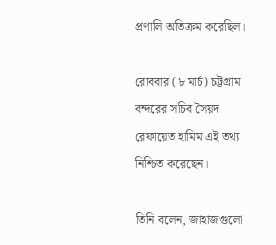প্রণালি অতিক্রম করেছিল।

রোববার (৮ মার্চ) চট্টগ্রাম বন্দরের সচিব সৈয়দ রেফায়েত হামিম এই তথ্য নিশ্চিত করেছেন।

তিনি বলেন, জাহাজগুলো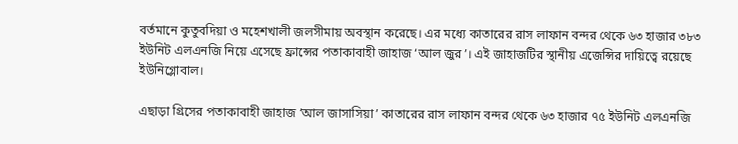বর্তমানে কুতুবদিয়া ও মহেশখালী জলসীমায় অবস্থান করেছে। এর মধ্যে কাতারের রাস লাফান বন্দর থেকে ৬৩ হাজার ৩৮৩ ইউনিট এলএনজি নিয়ে এসেছে ফ্রান্সের পতাকাবাহী জাহাজ ‘আল জুর’। এই জাহাজটির স্থানীয় এজেন্সির দায়িত্বে রয়েছে ইউনিগ্লোবাল।

এছাড়া গ্রিসের পতাকাবাহী জাহাজ ‘আল জাসাসিয়া’ কাতারের রাস লাফান বন্দর থেকে ৬৩ হাজার ৭৫ ইউনিট এলএনজি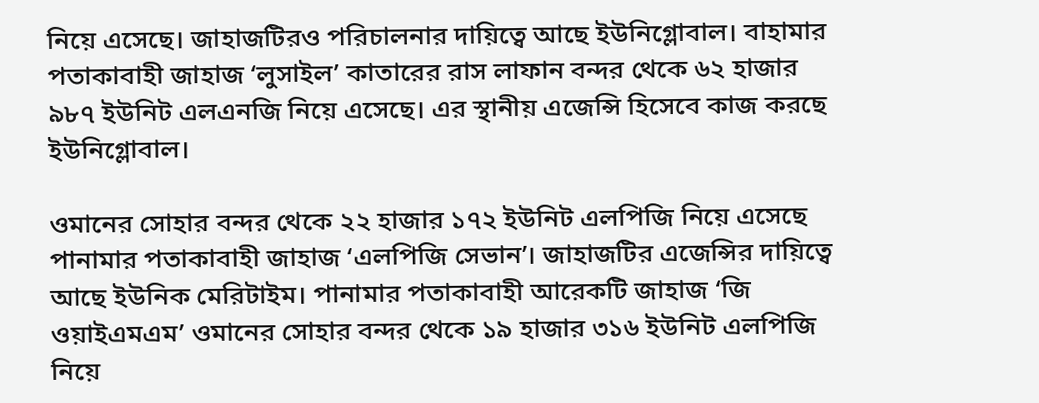নিয়ে এসেছে। জাহাজটিরও পরিচালনার দায়িত্বে আছে ইউনিগ্লোবাল। বাহামার পতাকাবাহী জাহাজ ‘লুসাইল’ কাতারের রাস লাফান বন্দর থেকে ৬২ হাজার ৯৮৭ ইউনিট এলএনজি নিয়ে এসেছে। এর স্থানীয় এজেন্সি হিসেবে কাজ করছে ইউনিগ্লোবাল।

ওমানের সোহার বন্দর থেকে ২২ হাজার ১৭২ ইউনিট এলপিজি নিয়ে এসেছে পানামার পতাকাবাহী জাহাজ ‘এলপিজি সেভান’। জাহাজটির এজেন্সির দায়িত্বে আছে ইউনিক মেরিটাইম। পানামার পতাকাবাহী আরেকটি জাহাজ ‘জি ওয়াইএমএম’ ওমানের সোহার বন্দর থেকে ১৯ হাজার ৩১৬ ইউনিট এলপিজি নিয়ে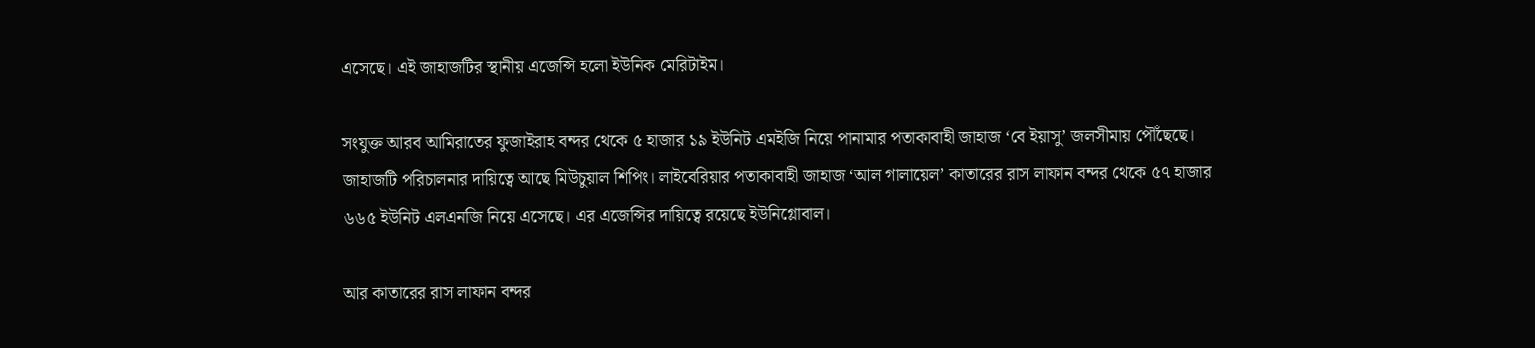এসেছে। এই জাহাজটির স্থানীয় এজেন্সি হলো ইউনিক মেরিটাইম।

সংযুক্ত আরব আমিরাতের ফুজাইরাহ বন্দর থেকে ৫ হাজার ১৯ ইউনিট এমইজি নিয়ে পানামার পতাকাবাহী জাহাজ ‘বে ইয়াসু’ জলসীমায় পৌঁছেছে। জাহাজটি পরিচালনার দায়িত্বে আছে মিউচুয়াল শিপিং। লাইবেরিয়ার পতাকাবাহী জাহাজ ‘আল গালায়েল’ কাতারের রাস লাফান বন্দর থেকে ৫৭ হাজার ৬৬৫ ইউনিট এলএনজি নিয়ে এসেছে। এর এজেন্সির দায়িত্বে রয়েছে ইউনিগ্লোবাল।

আর কাতারের রাস লাফান বন্দর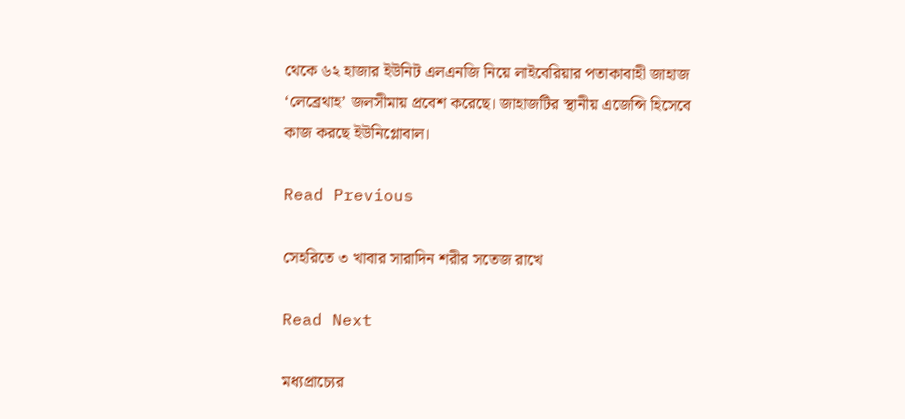থেকে ৬২ হাজার ইউনিট এলএনজি নিয়ে লাইবেরিয়ার পতাকাবাহী জাহাজ ‘লেব্রেথাহ’ জলসীমায় প্রবেশ করেছে। জাহাজটির স্থানীয় এজেন্সি হিসেবে কাজ করছে ইউনিগ্লোবাল।

Read Previous

সেহরিতে ৩ খাবার সারাদিন শরীর সতেজ রাখে

Read Next

মধ্যপ্রাচ্যের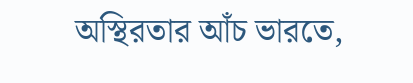অস্থিরতার আঁচ ভারতে,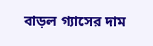বাড়ল গ্যাসের দাম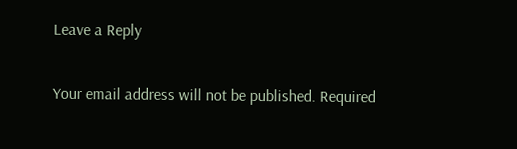Leave a Reply

Your email address will not be published. Required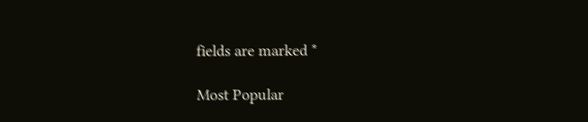fields are marked *

Most Popular